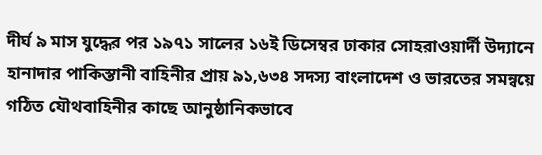দীর্ঘ ৯ মাস যুদ্ধের পর ১৯৭১ সালের ১৬ই ডিসেম্বর ঢাকার সোহরাওয়ার্দী উদ্যানে হানাদার পাকিস্তানী বাহিনীর প্রায় ৯১,৬৩৪ সদস্য বাংলাদেশ ও ভারতের সমন্বয়ে গঠিত যৌথবাহিনীর কাছে আনুষ্ঠানিকভাবে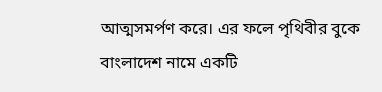আত্মসমর্পণ করে। এর ফলে পৃথিবীর বুকে বাংলাদেশ নামে একটি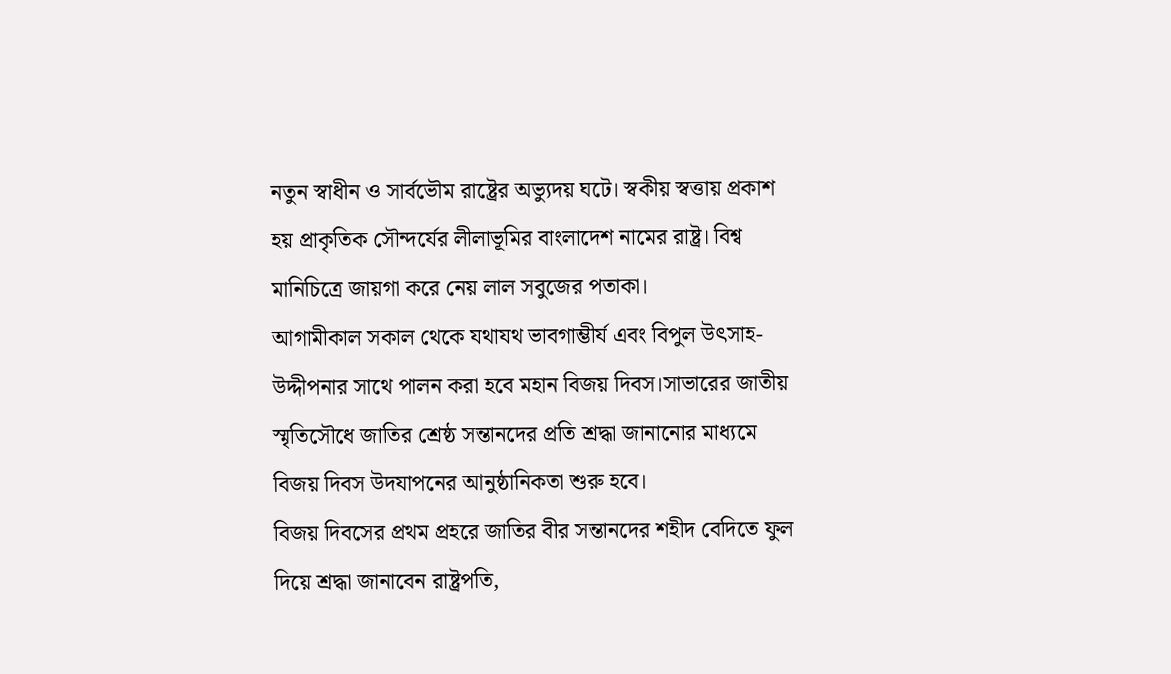নতুন স্বাধীন ও সার্বভৌম রাষ্ট্রের অভ্যুদয় ঘটে। স্বকীয় স্বত্তায় প্রকাশ হয় প্রাকৃতিক সৌন্দর্যের লীলাভূমির বাংলাদেশ নামের রাষ্ট্র। বিশ্ব মানিচিত্রে জায়গা করে নেয় লাল সবুজের পতাকা।
আগামীকাল সকাল থেকে যথাযথ ভাবগাম্ভীর্য এবং বিপুল উৎসাহ-উদ্দীপনার সাথে পালন করা হবে মহান বিজয় দিবস।সাভারের জাতীয় স্মৃতিসৌধে জাতির শ্রেষ্ঠ সন্তানদের প্রতি শ্রদ্ধা জানানোর মাধ্যমে বিজয় দিবস উদযাপনের আনুষ্ঠানিকতা শুরু হবে।
বিজয় দিবসের প্রথম প্রহরে জাতির বীর সন্তানদের শহীদ বেদিতে ফুল দিয়ে শ্রদ্ধা জানাবেন রাষ্ট্রপতি,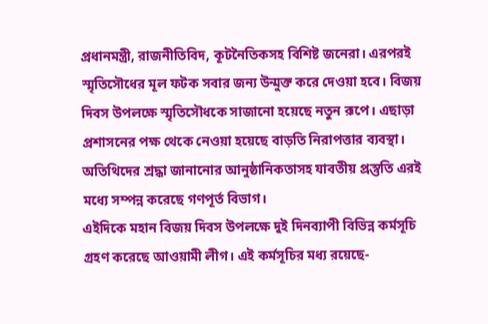প্রধানমন্ত্রী, রাজনীতিবিদ, কূটনৈতিকসহ বিশিষ্ট জনেরা। এরপরই স্মৃতিসৌধের মূল ফটক সবার জন্য উন্মুক্ত করে দেওয়া হবে। বিজয় দিবস উপলক্ষে স্মৃতিসৌধকে সাজানো হয়েছে নতুন রূপে। এছাড়া প্রশাসনের পক্ষ থেকে নেওয়া হয়েছে বাড়তি নিরাপত্তার ব্যবস্থা। অতিথিদের শ্রদ্ধা জানানোর আনুষ্ঠানিকতাসহ যাবতীয় প্রস্তুতি এরই মধ্যে সম্পন্ন করেছে গণপূর্ত বিভাগ।
এইদিকে মহান বিজয় দিবস উপলক্ষে দুই দিনব্যাপী বিভিন্ন কর্মসূচি গ্রহণ করেছে আওয়ামী লীগ। এই কর্মসূচির মধ্য রয়েছে-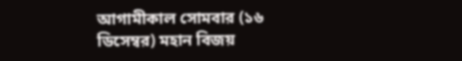আগামীকাল সোমবার (১৬ ডিসেম্বর) মহান বিজয়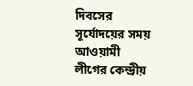দিবসের সূর্যোদয়ের সময় আওয়ামী লীগের কেন্দ্রীয়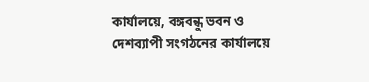কার্যালয়ে, বঙ্গবন্ধু ভবন ও দেশব্যাপী সংগঠনের কার্যালয়ে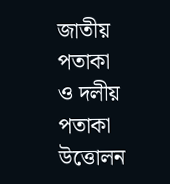জাতীয় পতাকা ও দলীয় পতাকা উত্তোলন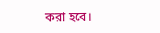করা হবে।